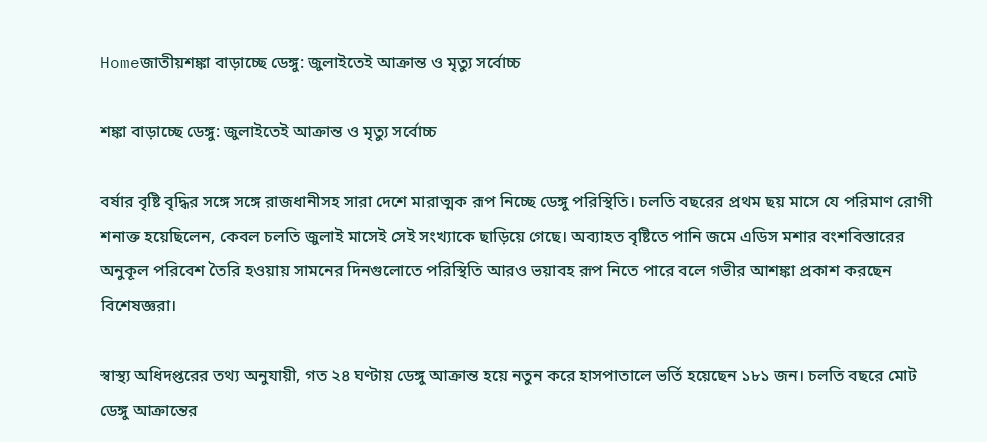Homeজাতীয়শঙ্কা বাড়াচ্ছে ডেঙ্গু: জুলাইতেই আক্রান্ত ও মৃত্যু সর্বোচ্চ

শঙ্কা বাড়াচ্ছে ডেঙ্গু: জুলাইতেই আক্রান্ত ও মৃত্যু সর্বোচ্চ

বর্ষার বৃষ্টি বৃদ্ধির সঙ্গে সঙ্গে রাজধানীসহ সারা দেশে মারাত্মক রূপ নিচ্ছে ডেঙ্গু পরিস্থিতি। চলতি বছরের প্রথম ছয় মাসে যে পরিমাণ রোগী শনাক্ত হয়েছিলেন, কেবল চলতি জুলাই মাসেই সেই সংখ্যাকে ছাড়িয়ে গেছে। অব্যাহত বৃষ্টিতে পানি জমে এডিস মশার বংশবিস্তারের অনুকূল পরিবেশ তৈরি হওয়ায় সামনের দিনগুলোতে পরিস্থিতি আরও ভয়াবহ রূপ নিতে পারে বলে গভীর আশঙ্কা প্রকাশ করছেন বিশেষজ্ঞরা।

স্বাস্থ্য অধিদপ্তরের তথ্য অনুযায়ী, গত ২৪ ঘণ্টায় ডেঙ্গু আক্রান্ত হয়ে নতুন করে হাসপাতালে ভর্তি হয়েছেন ১৮১ জন। চলতি বছরে মোট ডেঙ্গু আক্রান্তের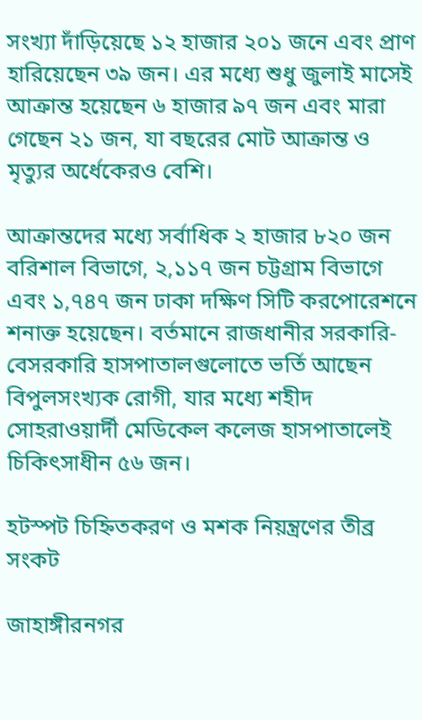সংখ্যা দাঁড়িয়েছে ১২ হাজার ২০১ জনে এবং প্রাণ হারিয়েছেন ৩৯ জন। এর মধ্যে শুধু জুলাই মাসেই আক্রান্ত হয়েছেন ৬ হাজার ৯৭ জন এবং মারা গেছেন ২১ জন, যা বছরের মোট আক্রান্ত ও মৃত্যুর অর্ধেকেরও বেশি।

আক্রান্তদের মধ্যে সর্বাধিক ২ হাজার ৮২০ জন বরিশাল বিভাগে, ২,১১৭ জন চট্টগ্রাম বিভাগে এবং ১,৭৪৭ জন ঢাকা দক্ষিণ সিটি করপোরেশনে শনাক্ত হয়েছেন। বর্তমানে রাজধানীর সরকারি-বেসরকারি হাসপাতালগুলোতে ভর্তি আছেন বিপুলসংখ্যক রোগী, যার মধ্যে শহীদ সোহরাওয়ার্দী মেডিকেল কলেজ হাসপাতালেই চিকিৎসাধীন ৫৬ জন।

হটস্পট চিহ্নিতকরণ ও মশক নিয়ন্ত্রণের তীব্র সংকট

জাহাঙ্গীরনগর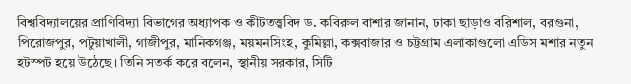বিশ্ববিদ্যালয়ের প্রাণিবিদ্যা বিভাগের অধ্যাপক ও কীটতত্ত্ববিদ ড. কবিরুল বাশার জানান, ঢাকা ছাড়াও বরিশাল, বরগুনা, পিরোজপুর, পটুয়াখালী, গাজীপুর, মানিকগঞ্জ, ময়মনসিংহ, কুমিল্লা, কক্সবাজার ও চট্টগ্রাম এলাকাগুলো এডিস মশার নতুন হটস্পট হয়ে উঠেছে। তিনি সতর্ক করে বলেন, স্থানীয় সরকার, সিটি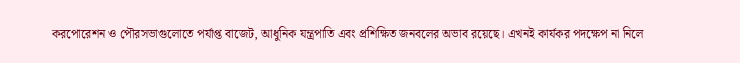করপোরেশন ও পৌরসভাগুলোতে পর্যাপ্ত বাজেট, আধুনিক যন্ত্রপাতি এবং প্রশিক্ষিত জনবলের অভাব রয়েছে। এখনই কার্যকর পদক্ষেপ না নিলে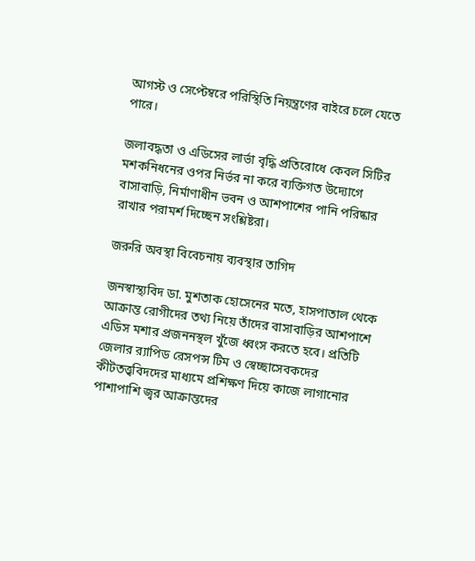আগস্ট ও সেপ্টেম্বরে পরিস্থিতি নিয়ন্ত্রণের বাইরে চলে যেতে পারে।

জলাবদ্ধতা ও এডিসের লার্ভা বৃদ্ধি প্রতিরোধে কেবল সিটির মশকনিধনের ওপর নির্ভর না করে ব্যক্তিগত উদ্যোগে বাসাবাড়ি, নির্মাণাধীন ভবন ও আশপাশের পানি পরিষ্কার রাখার পরামর্শ দিচ্ছেন সংশ্লিষ্টরা।

জরুরি অবস্থা বিবেচনায় ব্যবস্থার তাগিদ

জনস্বাস্থ্যবিদ ডা. মুশতাক হোসেনের মতে, হাসপাতাল থেকে আক্রান্ত রোগীদের তথ্য নিয়ে তাঁদের বাসাবাড়ির আশপাশে এডিস মশার প্রজননস্থল খুঁজে ধ্বংস করতে হবে। প্রতিটি জেলার র‌্যাপিড রেসপন্স টিম ও স্বেচ্ছাসেবকদের কীটতত্ত্ববিদদের মাধ্যমে প্রশিক্ষণ দিয়ে কাজে লাগানোর পাশাপাশি জ্বর আক্রান্তদের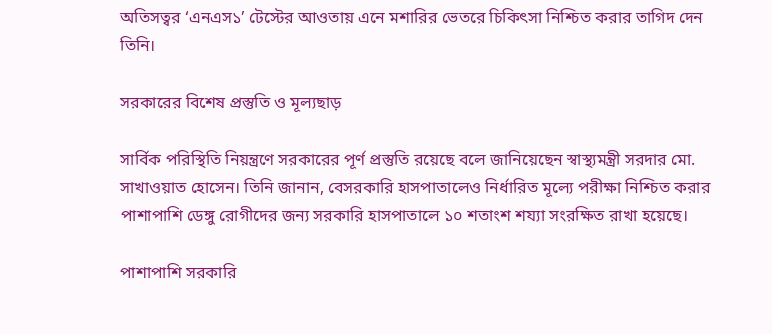অতিসত্বর ‘এনএস১’ টেস্টের আওতায় এনে মশারির ভেতরে চিকিৎসা নিশ্চিত করার তাগিদ দেন তিনি।

সরকারের বিশেষ প্রস্তুতি ও মূল্যছাড়

সার্বিক পরিস্থিতি নিয়ন্ত্রণে সরকারের পূর্ণ প্রস্তুতি রয়েছে বলে জানিয়েছেন স্বাস্থ্যমন্ত্রী সরদার মো. সাখাওয়াত হোসেন। তিনি জানান, বেসরকারি হাসপাতালেও নির্ধারিত মূল্যে পরীক্ষা নিশ্চিত করার পাশাপাশি ডেঙ্গু রোগীদের জন্য সরকারি হাসপাতালে ১০ শতাংশ শয্যা সংরক্ষিত রাখা হয়েছে।

পাশাপাশি সরকারি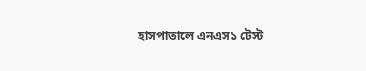হাসপাতালে এনএস১ টেস্ট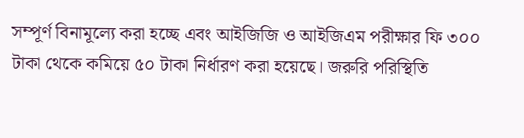সম্পূর্ণ বিনামূল্যে করা হচ্ছে এবং আইজিজি ও আইজিএম পরীক্ষার ফি ৩০০ টাকা থেকে কমিয়ে ৫০ টাকা নির্ধারণ করা হয়েছে। জরুরি পরিস্থিতি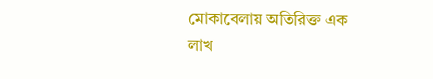মোকাবেলায় অতিরিক্ত এক লাখ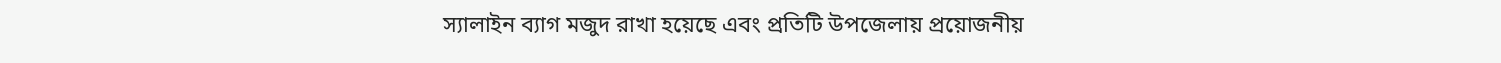স্যালাইন ব্যাগ মজুদ রাখা হয়েছে এবং প্রতিটি উপজেলায় প্রয়োজনীয়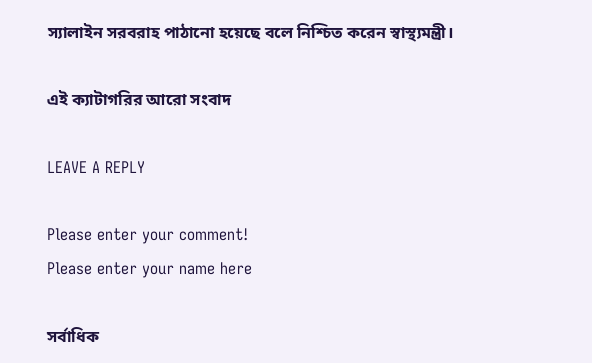স্যালাইন সরবরাহ পাঠানো হয়েছে বলে নিশ্চিত করেন স্বাস্থ্যমন্ত্রী।

এই ক্যাটাগরির আরো সংবাদ

LEAVE A REPLY

Please enter your comment!
Please enter your name here

সর্বাধিক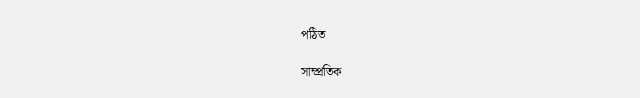পঠিত

সাম্প্রতিক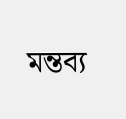মন্তব্য